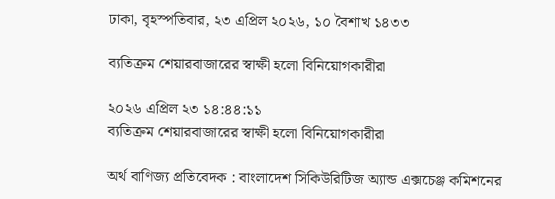ঢাকা, বৃহস্পতিবার, ২৩ এপ্রিল ২০২৬, ১০ বৈশাখ ১৪৩৩

ব্যতিক্রম শেয়ারবাজারের স্বাক্ষী হলো বিনিয়োগকারীরা

২০২৬ এপ্রিল ২৩ ১৪:৪৪:১১
ব্যতিক্রম শেয়ারবাজারের স্বাক্ষী হলো বিনিয়োগকারীরা

অর্থ বাণিজ্য প্রতিবেদক : বাংলাদেশ সিকিউরিটিজ অ্যান্ড এক্সচেঞ্জ কমিশনের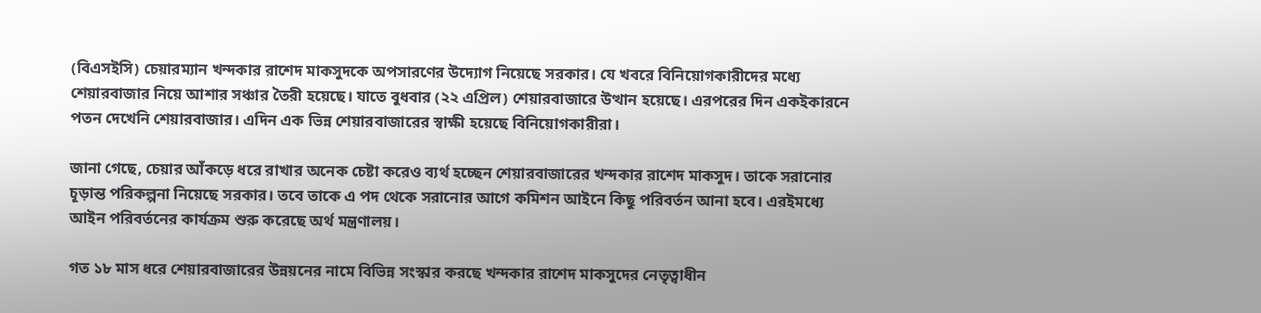(বিএসইসি) চেয়ারম্যান খন্দকার রাশেদ মাকসুদকে অপসারণের উদ্যোগ নিয়েছে সরকার। যে খবরে বিনিয়োগকারীদের মধ্যে শেয়ারবাজার নিয়ে আশার সঞ্চার তৈরী হয়েছে। যাতে বুধবার (২২ এপ্রিল) শেয়ারবাজারে উত্থান হয়েছে। এরপরের দিন একইকারনে পতন দেখেনি শেয়ারবাজার। এদিন এক ভিন্ন শেয়ারবাজারের স্বাক্ষী হয়েছে বিনিয়োগকারীরা।

জানা গেছে, চেয়ার আঁকড়ে ধরে রাখার অনেক চেষ্টা করেও ব্যর্থ হচ্ছেন শেয়ারবাজারের খন্দকার রাশেদ মাকসুদ। তাকে সরানোর চূড়ান্ত পরিকল্পনা নিয়েছে সরকার। তবে তাকে এ পদ থেকে সরানোর আগে কমিশন আইনে কিছু পরিবর্তন আনা হবে। এরইমধ্যে আইন পরিবর্তনের কার্যক্রম শুরু করেছে অর্থ মন্ত্রণালয়।

গত ১৮ মাস ধরে শেয়ারবাজারের উন্নয়নের নামে বিভিন্ন সংস্কার করছে খন্দকার রাশেদ মাকসুদের নেতৃত্বাধীন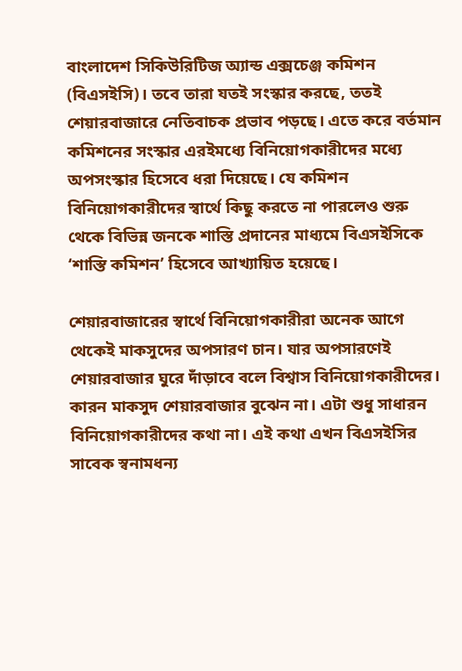বাংলাদেশ সিকিউরিটিজ অ্যান্ড এক্সচেঞ্জ কমিশন (বিএসইসি)। তবে তারা যতই সংস্কার করছে, ততই শেয়ারবাজারে নেতিবাচক প্রভাব পড়ছে। এতে করে বর্তমান কমিশনের সংস্কার এরইমধ্যে বিনিয়োগকারীদের মধ্যে অপসংস্কার হিসেবে ধরা দিয়েছে। যে কমিশন বিনিয়োগকারীদের স্বার্থে কিছু করতে না পারলেও শুরু থেকে বিভিন্ন জনকে শাস্তি প্রদানের মাধ্যমে বিএসইসিকে ‘শাস্তি কমিশন’ হিসেবে আখ্যায়িত হয়েছে।

শেয়ারবাজারের স্বার্থে বিনিয়োগকারীরা অনেক আগে থেকেই মাকসুদের অপসারণ চান। যার অপসারণেই শেয়ারবাজার ঘুরে দাঁড়াবে বলে বিশ্বাস বিনিয়োগকারীদের। কারন মাকসুদ শেয়ারবাজার বুঝেন না। এটা শুধু সাধারন বিনিয়োগকারীদের কথা না। এই কথা এখন বিএসইসির সাবেক স্বনামধন্য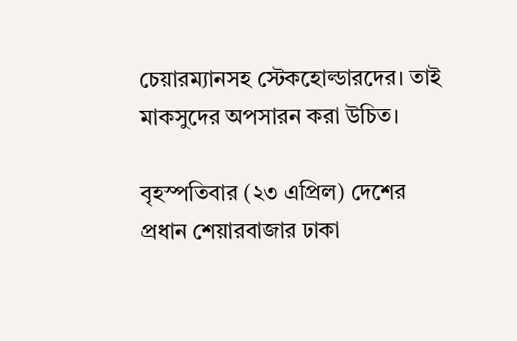চেয়ারম্যানসহ স্টেকহোল্ডারদের। তাই মাকসুদের অপসারন করা উচিত।

বৃহস্পতিবার (২৩ এপ্রিল) দেশের প্রধান শেয়ারবাজার ঢাকা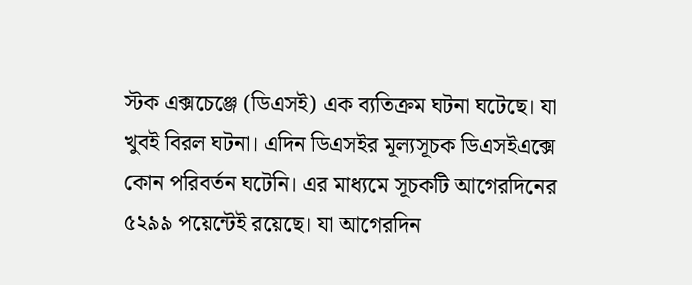স্টক এক্সচেঞ্জে (ডিএসই) এক ব্যতিক্রম ঘটনা ঘটেছে। যা খুবই বিরল ঘটনা। এদিন ডিএসইর মূল্যসূচক ডিএসইএক্সে কোন পরিবর্তন ঘটেনি। এর মাধ্যমে সূচকটি আগেরদিনের ৫২৯৯ পয়েন্টেই রয়েছে। যা আগেরদিন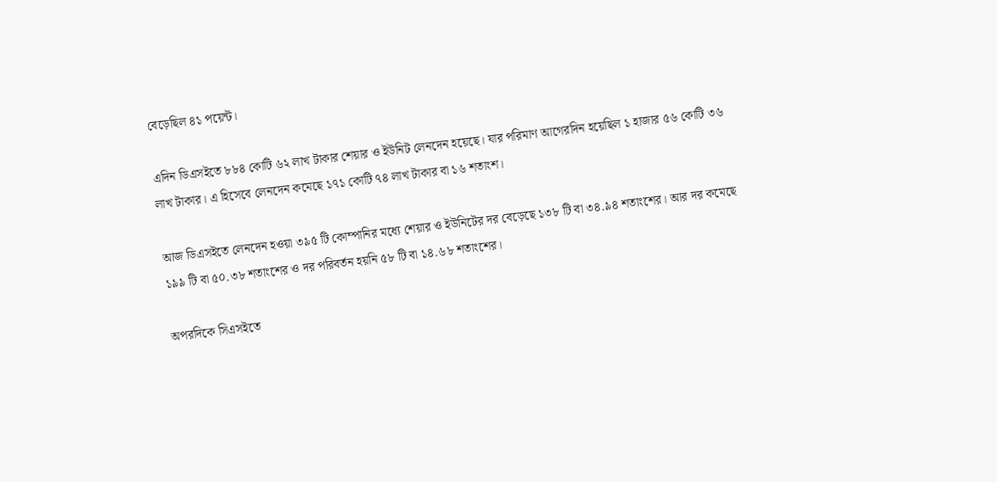বেড়েছিল ৪১ পয়েন্ট।

এদিন ডিএসইতে ৮৮৪ কোটি ৬২ লাখ টাকার শেয়ার ও ইউনিট লেনদেন হয়েছে। যার পরিমাণ আগেরদিন হয়েছিল ১ হাজার ৫৬ কোটি ৩৬ লাখ টাকার। এ হিসেবে লেনদেন কমেছে ১৭১ কোটি ৭৪ লাখ টাকার বা ১৬ শতাংশ।

আজ ডিএসইতে লেনদেন হওয়া ৩৯৫ টি কোম্পানির মধ্যে শেয়ার ও ইউনিটের দর বেড়েছে ১৩৮ টি বা ৩৪.৯৪ শতাংশের। আর দর কমেছে ১৯৯ টি বা ৫০.৩৮ শতাংশের ও দর পরিবর্তন হয়নি ৫৮ টি বা ১৪.৬৮ শতাংশের।

অপরদিকে সিএসইতে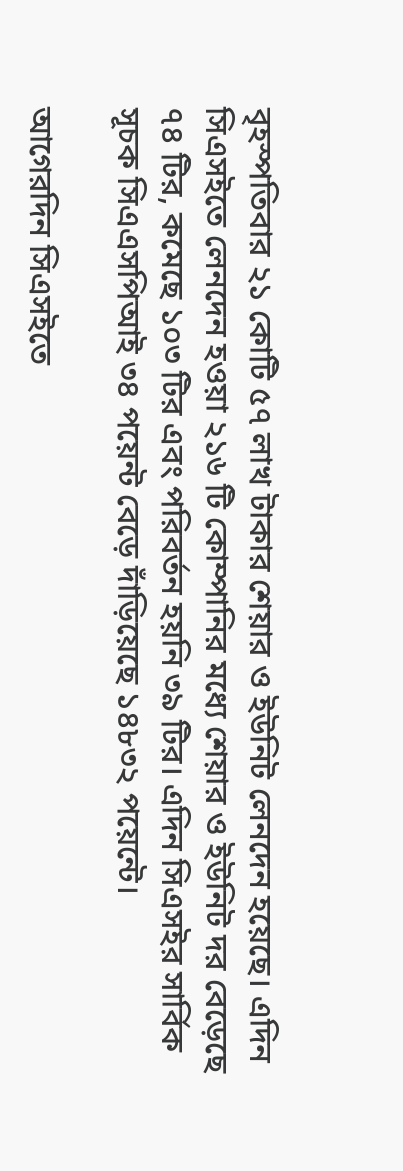বৃহস্পতিবার ২১ কোটি ৫৭ লাখ টাকার শেয়ার ও ইউনিট লেনদেন হয়েছে। এদিন সিএসইতে লেনদেন হওয়া ২১৬ টি কোম্পানির মধ্যে শেয়ার ও ইউনিট দর বেড়েছে ৭৪ টির, কমেছে ১০৩ টির এবং পরিবর্তন হয়নি ৩৯ টির। এদিন সিএসইর সার্বিক সূচক সিএএসপিআই ৩৪ পয়েন্ট বেড়ে দাঁড়িয়েছে ১৪৮৩২ পয়েন্টে।

আগেরদিন সিএসইতে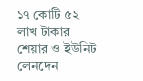১৭ কোটি ৫২ লাখ টাকার শেয়ার ও ইউনিট লেনদেন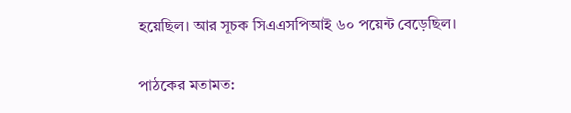হয়েছিল। আর সূচক সিএএসপিআই ৬০ পয়েন্ট বেড়েছিল।

পাঠকের মতামত: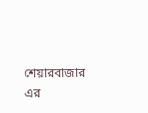শেয়ারবাজার এর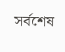সর্বশেষ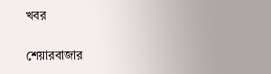খবর

শেয়ারবাজার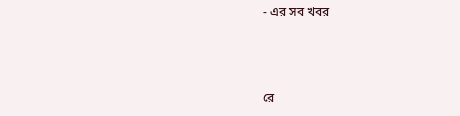- এর সব খবর



রে